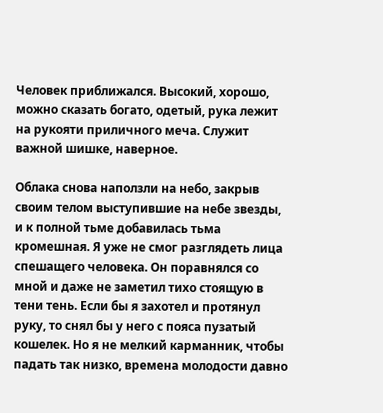Человек приближался. Высокий, хорошо, можно сказать богато, одетый, рука лежит на рукояти приличного меча. Служит важной шишке, наверное.

Облака снова наползли на небо, закрыв своим телом выступившие на небе звезды, и к полной тьме добавилась тьма кромешная. Я уже не смог разглядеть лица спешащего человека. Он поравнялся со мной и даже не заметил тихо стоящую в тени тень. Если бы я захотел и протянул руку, то снял бы у него с пояса пузатый кошелек. Но я не мелкий карманник, чтобы падать так низко, времена молодости давно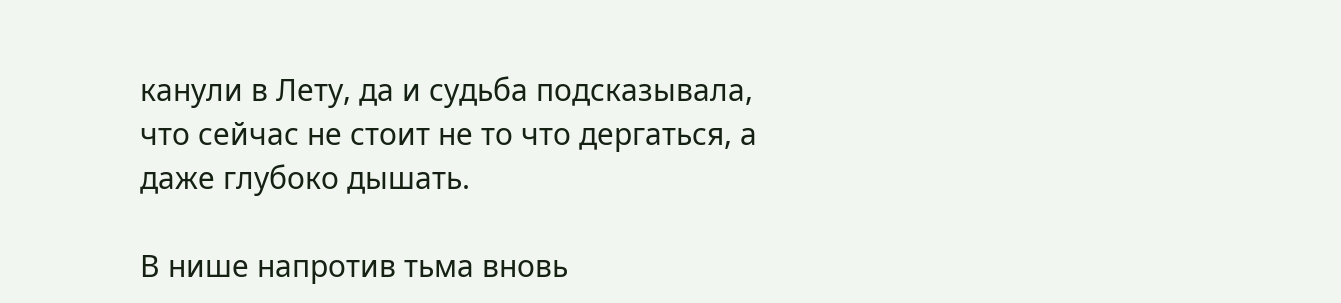канули в Лету, да и судьба подсказывала, что сейчас не стоит не то что дергаться, а даже глубоко дышать.

В нише напротив тьма вновь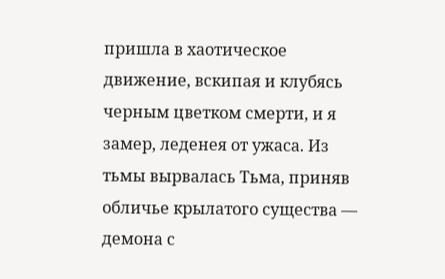пришла в хаотическое движение, вскипая и клубясь черным цветком смерти, и я замер, леденея от ужаса. Из тьмы вырвалась Тьма, приняв обличье крылатого существа — демона с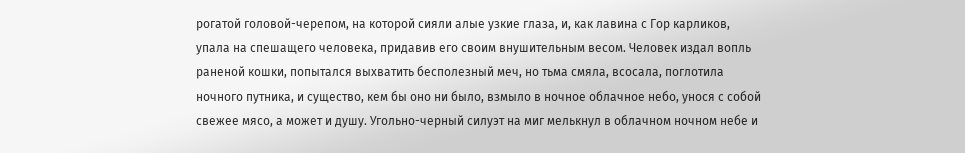рогатой головой-черепом, на которой сияли алые узкие глаза, и, как лавина с Гор карликов, упала на спешащего человека, придавив его своим внушительным весом. Человек издал вопль раненой кошки, попытался выхватить бесполезный меч, но тьма смяла, всосала, поглотила ночного путника, и существо, кем бы оно ни было, взмыло в ночное облачное небо, унося с собой свежее мясо, а может и душу. Угольно-черный силуэт на миг мелькнул в облачном ночном небе и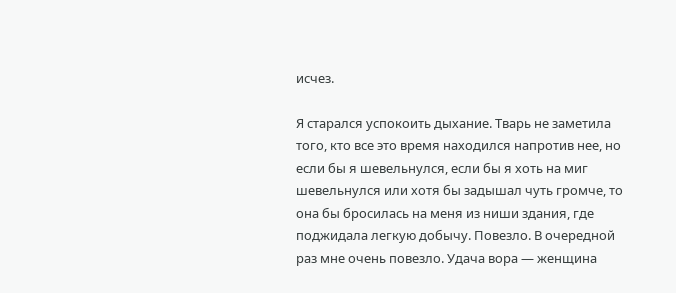исчез.

Я старался успокоить дыхание. Тварь не заметила того, кто все это время находился напротив нее, но если бы я шевельнулся, если бы я хоть на миг шевельнулся или хотя бы задышал чуть громче, то она бы бросилась на меня из ниши здания, где поджидала легкую добычу. Повезло. В очередной раз мне очень повезло. Удача вора — женщина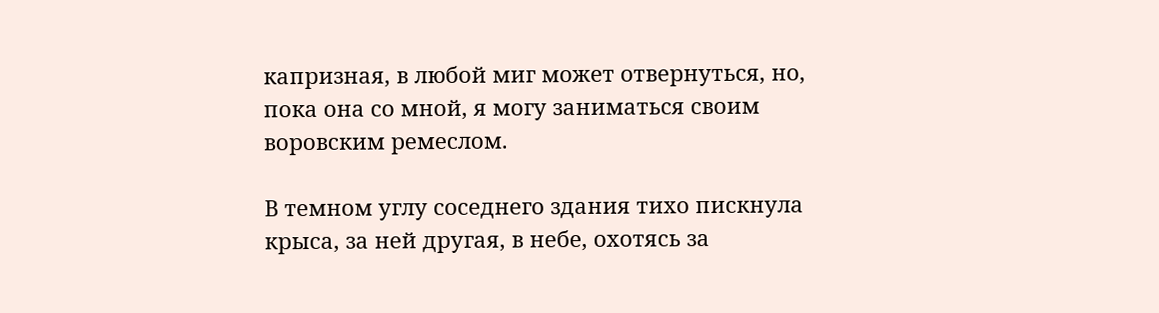капризная, в любой миг может отвернуться, но, пока она со мной, я могу заниматься своим воровским ремеслом.

В темном углу соседнего здания тихо пискнула крыса, за ней другая, в небе, охотясь за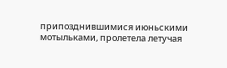припозднившимися июньскими мотыльками, пролетела летучая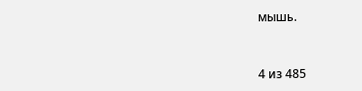мышь.



4 из 485